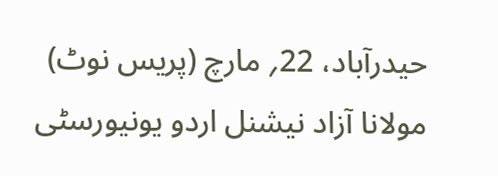حیدرآباد، 22؍ مارچ (پریس نوٹ) مولانا آزاد نیشنل اردو یونیورسٹی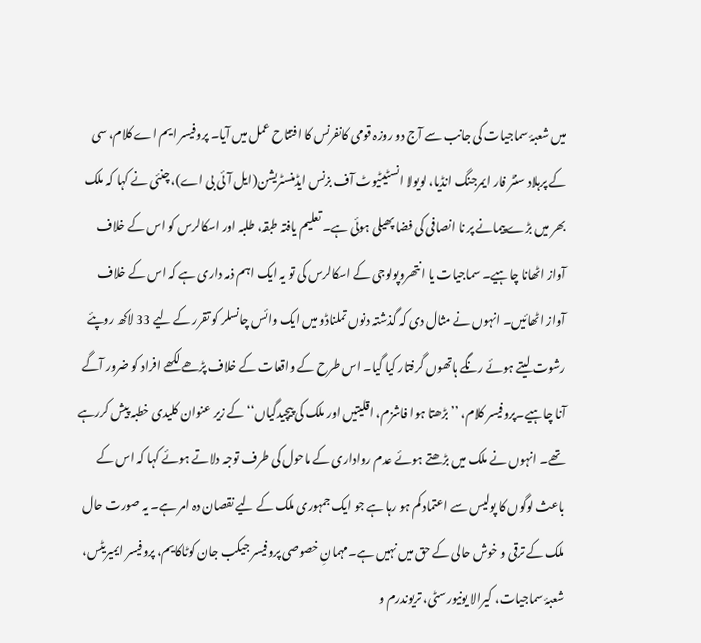میں شعبۂ سماجیات کی جانب سے آج دو روزہ قومی کانفرنس کا افتتاح عمل میں آیا۔ پروفیسر ایم اے کلام، سی کے پرہلاد سنٹر فار ایمرجنگ انڈیا، لویولا انسٹیٹیوٹ آف بزنس ایڈمنسٹریشن(ایل آئی بی اے)، چنئی نے کہا کہ ملک بھر میں بڑے پیمانے پر نا انصافی کی فضا پھیلی ہوئی ہے۔ تعلیم یافتہ طبقہ، طلبہ اور اسکالرس کو اس کے خلاف آواز اٹھانا چاہیے۔ سماجیات یا انتھروپولوجی کے اسکالرس کی تو یہ ایک اہم ذمہ داری ہے کہ اس کے خلاف آواز اٹھائیں۔ انہوں نے مثال دی کہ گذشتہ دنوں تملناڈو میں ایک وائس چانسلر کو تقرر کے لیے 33 لاکھ روپئے رشوت لیتے ہوئے رنگے ہاتھوں گرفتار کیا گیا۔ اس طرح کے واقعات کے خلاف پڑھے لکھے افراد کو ضرور آگے آنا چاہیے۔پروفیسر کلام، ’’بڑھتا ہوا فاشزم، اقلیتیں اور ملک کی پیچیدگیاں‘‘ کے زیر عنوان کلیدی خطبہ پیش کررہے تھے۔ انہوں نے ملک میں بڑھتے ہوئے عدم رواداری کے ماحول کی طرف توجہ دلاتے ہوئے کہا کہ اس کے باعث لوگوں کا پولیس سے اعتماد کم ہو رہا ہے جو ایک جمہوری ملک کے لیے نقصان دہ امر ہے۔ یہ صورت حال ملک کے ترقی و خوش حالی کے حق میں نہیں ہے۔مہمانِ خصوصی پروفیسر جیکب جان کوٹاکایم، پروفیسر ایمیریٹس، شعبۂ سماجیات، کیرالا یونیورسٹی، تریوندرم و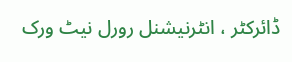ڈائرکٹر ، انٹرنیشنل رورل نیٹ ورک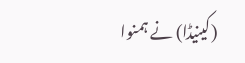(کینیڈا) نے ہمنوا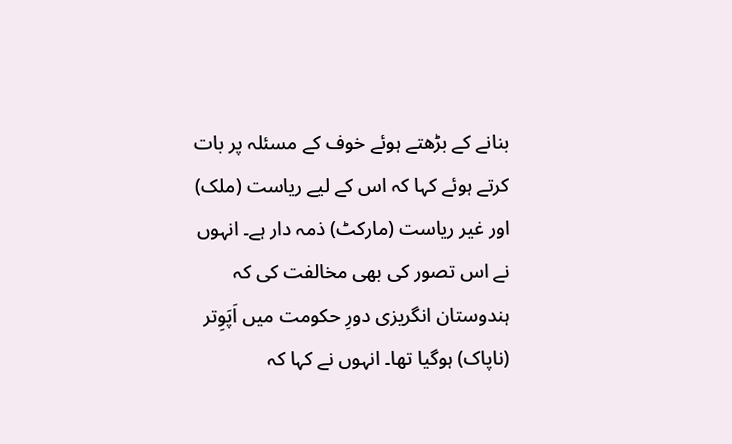بنانے کے بڑھتے ہوئے خوف کے مسئلہ پر بات کرتے ہوئے کہا کہ اس کے لیے ریاست (ملک) اور غیر ریاست (مارکٹ) ذمہ دار ہے۔ انہوں نے اس تصور کی بھی مخالفت کی کہ ہندوستان انگریزی دورِ حکومت میں اَپَوِتر (ناپاک) ہوگیا تھا۔ انہوں نے کہا کہ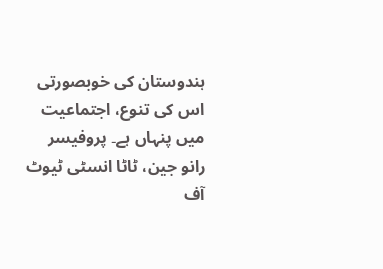ہندوستان کی خوبصورتی اس کی تنوع، اجتماعیت میں پنہاں ہے۔ پروفیسر رانو جین، ٹاٹا انسٹی ٹیوٹ آف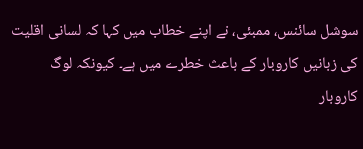سوشل سائنس، ممبئی، نے اپنے خطاب میں کہا کہ لسانی اقلیت کی زبانیں کاروبار کے باعث خطرے میں ہے۔ کیونکہ لوگ کاروبار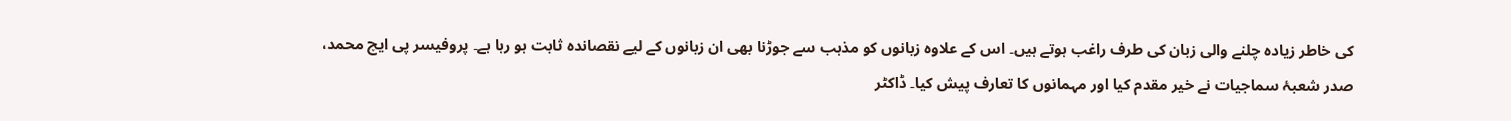کی خاطر زیادہ چلنے والی زبان کی طرف راغب ہوتے ہیں۔ اس کے علاوہ زبانوں کو مذہب سے جوڑنا بھی ان زبانوں کے لیے نقصاندہ ثابت ہو رہا ہے۔ پروفیسر پی ایچ محمد، صدر شعبۂ سماجیات نے خیر مقدم کیا اور مہمانوں کا تعارف پیش کیا۔ ڈاکٹر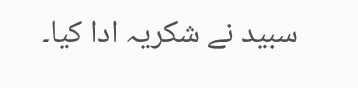سبید نے شکریہ ادا کیا۔